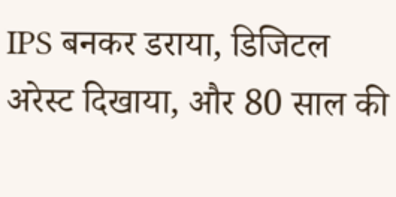IPS बनकर डराया, डिजिटल अरेस्ट दिखाया, और 80 साल की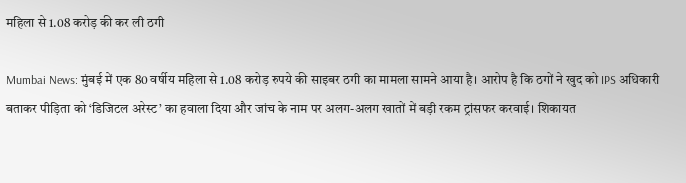महिला से 1.08 करोड़ की कर ली ठगी

Mumbai News: मुंबई में एक 80 वर्षीय महिला से 1.08 करोड़ रुपये की साइबर ठगी का मामला सामने आया है। आरोप है कि ठगों ने खुद को IPS अधिकारी बताकर पीड़िता को ‘डिजिटल अरेस्ट’ का हवाला दिया और जांच के नाम पर अलग-अलग खातों में बड़ी रकम ट्रांसफर करवाई। शिकायत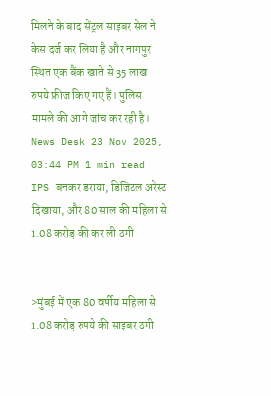मिलने के बाद सेंट्रल साइबर सेल ने केस दर्ज कर लिया है और नागपुर स्थित एक बैंक खाते से 35 लाख रुपये फ्रीज किए गए हैं। पुलिस मामले की आगे जांच कर रही है।
News Desk 23 Nov 2025, 03:44 PM 1 min read
IPS बनकर डराया, डिजिटल अरेस्ट दिखाया, और 80 साल की महिला से 1.08 करोड़ की कर ली ठगी


>मुंबई में एक 80 वर्षीय महिला से 1.08 करोड़ रुपये की साइबर ठगी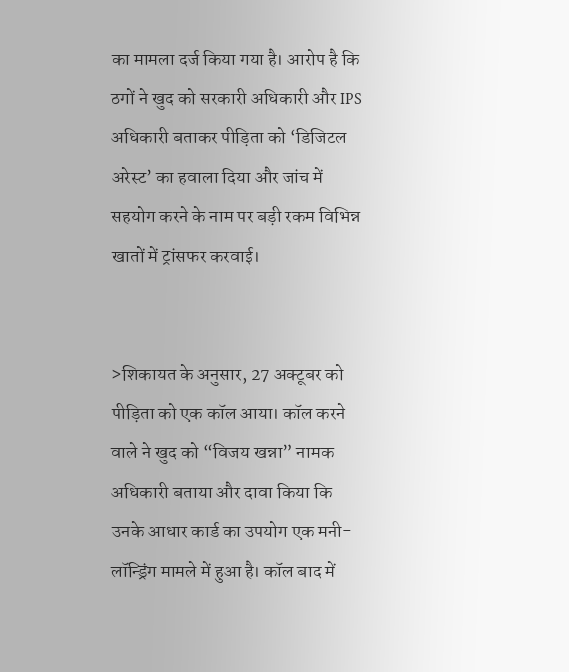का मामला दर्ज किया गया है। आरोप है कि ठगों ने खुद को सरकारी अधिकारी और IPS अधिकारी बताकर पीड़िता को ‘डिजिटल अरेस्ट’ का हवाला दिया और जांच में सहयोग करने के नाम पर बड़ी रकम विभिन्न खातों में ट्रांसफर करवाई।


>शिकायत के अनुसार, 27 अक्टूबर को पीड़िता को एक कॉल आया। कॉल करने वाले ने खुद को “विजय खन्ना” नामक अधिकारी बताया और दावा किया कि उनके आधार कार्ड का उपयोग एक मनी-लॉन्ड्रिंग मामले में हुआ है। कॉल बाद में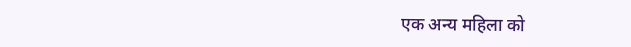एक अन्य महिला को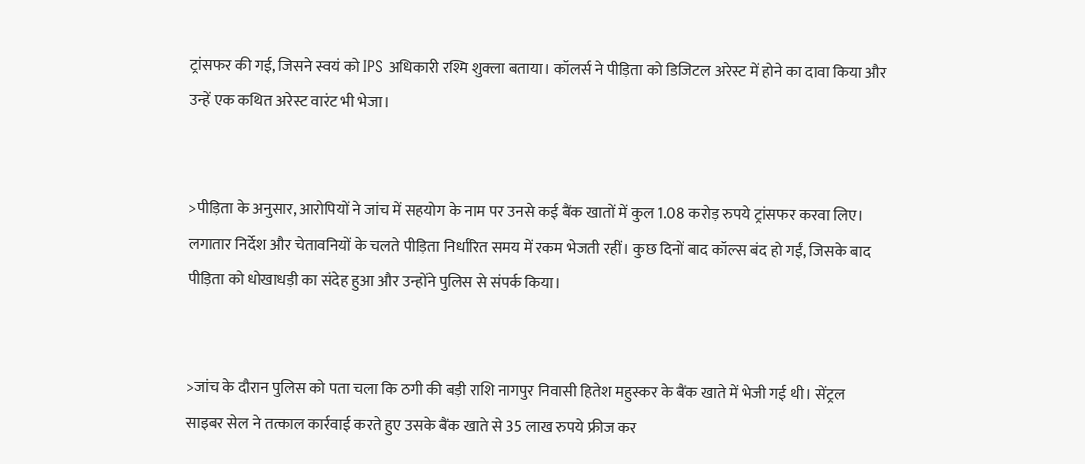ट्रांसफर की गई, जिसने स्वयं को IPS अधिकारी रश्मि शुक्ला बताया। कॉलर्स ने पीड़िता को डिजिटल अरेस्ट में होने का दावा किया और उन्हें एक कथित अरेस्ट वारंट भी भेजा।


>पीड़िता के अनुसार, आरोपियों ने जांच में सहयोग के नाम पर उनसे कई बैंक खातों में कुल 1.08 करोड़ रुपये ट्रांसफर करवा लिए। लगातार निर्देश और चेतावनियों के चलते पीड़िता निर्धारित समय में रकम भेजती रहीं। कुछ दिनों बाद कॉल्स बंद हो गईं, जिसके बाद पीड़िता को धोखाधड़ी का संदेह हुआ और उन्होंने पुलिस से संपर्क किया।


>जांच के दौरान पुलिस को पता चला कि ठगी की बड़ी राशि नागपुर निवासी हितेश महुस्कर के बैंक खाते में भेजी गई थी। सेंट्रल साइबर सेल ने तत्काल कार्रवाई करते हुए उसके बैंक खाते से 35 लाख रुपये फ्रीज कर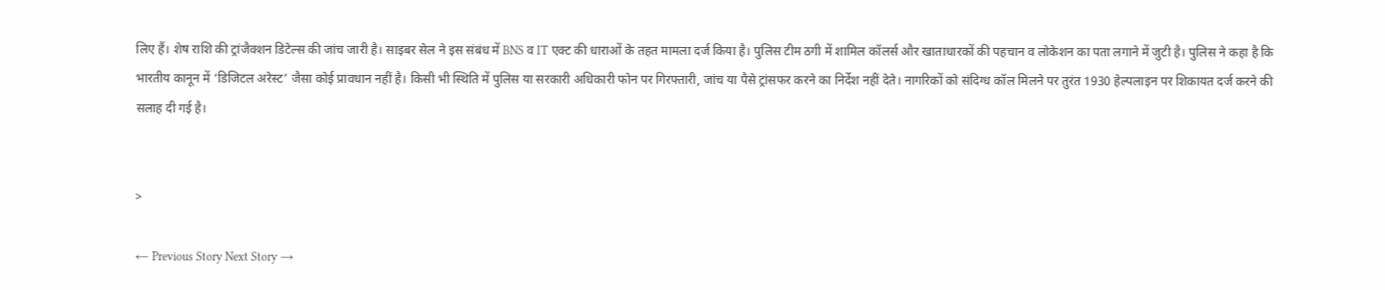लिए हैं। शेष राशि की ट्रांजैक्शन डिटेल्स की जांच जारी है। साइबर सेल ने इस संबंध में BNS व IT एक्ट की धाराओं के तहत मामला दर्ज किया है। पुलिस टीम ठगी में शामिल कॉलर्स और खाताधारकों की पहचान व लोकेशन का पता लगाने में जुटी है। पुलिस ने कहा है कि भारतीय कानून में ‘डिजिटल अरेस्ट’ जैसा कोई प्रावधान नहीं है। किसी भी स्थिति में पुलिस या सरकारी अधिकारी फोन पर गिरफ्तारी, जांच या पैसे ट्रांसफर करने का निर्देश नहीं देते। नागरिकों को संदिग्ध कॉल मिलने पर तुरंत 1930 हेल्पलाइन पर शिकायत दर्ज करने की सलाह दी गई है।


>

← Previous Story Next Story →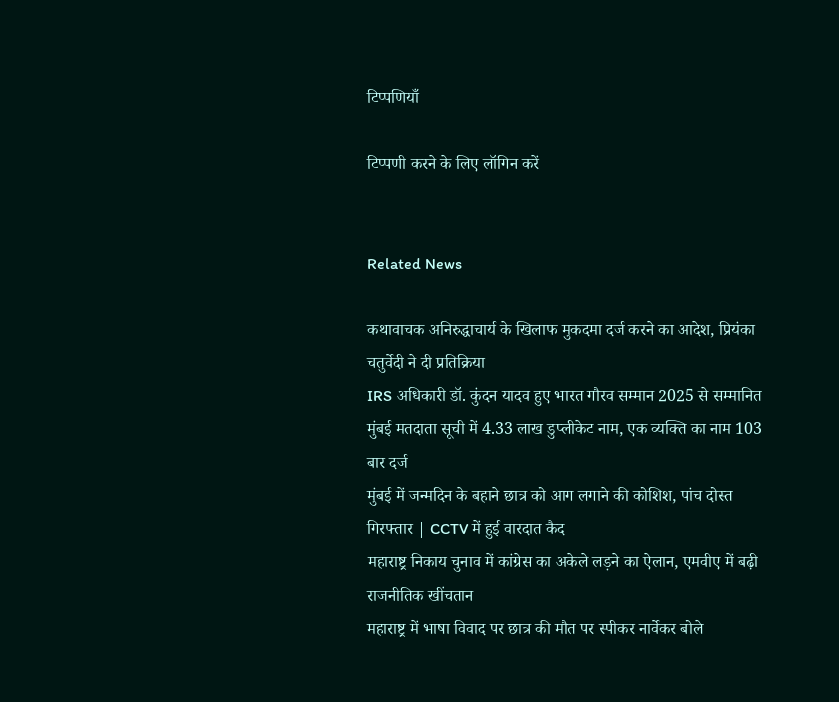टिप्पणियाँ

टिप्पणी करने के लिए लॉगिन करें


Related News

कथावाचक अनिरुद्धाचार्य के खिलाफ मुकदमा दर्ज करने का आदेश, प्रियंका चतुर्वेदी ने दी प्रतिक्रिया
IRS अधिकारी डॉ. कुंदन यादव हुए भारत गौरव सम्मान 2025 से सम्मानित
मुंबई मतदाता सूची में 4.33 लाख डुप्लीकेट नाम, एक व्यक्ति का नाम 103 बार दर्ज
मुंबई में जन्मदिन के बहाने छात्र को आग लगाने की कोशिश, पांच दोस्त गिरफ्तार | CCTV में हुई वारदात कैद
महाराष्ट्र निकाय चुनाव में कांग्रेस का अकेले लड़ने का ऐलान, एमवीए में बढ़ी राजनीतिक खींचतान
महाराष्ट्र में भाषा विवाद पर छात्र की मौत पर स्पीकर नार्वेकर बोले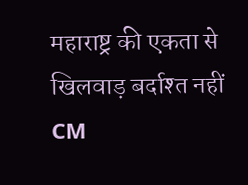महाराष्ट्र की एकता से खिलवाड़ बर्दाश्त नहीं
CM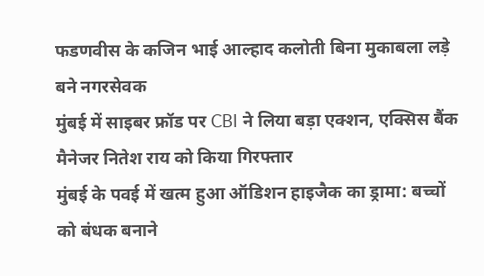फडणवीस के कजिन भाई आल्हाद कलोती बिना मुकाबला लड़े बने नगरसेवक
मुंबई में साइबर फ्रॉड पर CBI ने लिया बड़ा एक्शन, एक्सिस बैंक मैनेजर नितेश राय को किया गिरफ्तार
मुंबई के पवई में खत्म हुआ ऑडिशन हाइजैक का ड्रामा: बच्चों को बंधक बनाने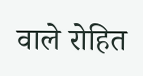वाले रोहित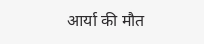आर्या की मौत